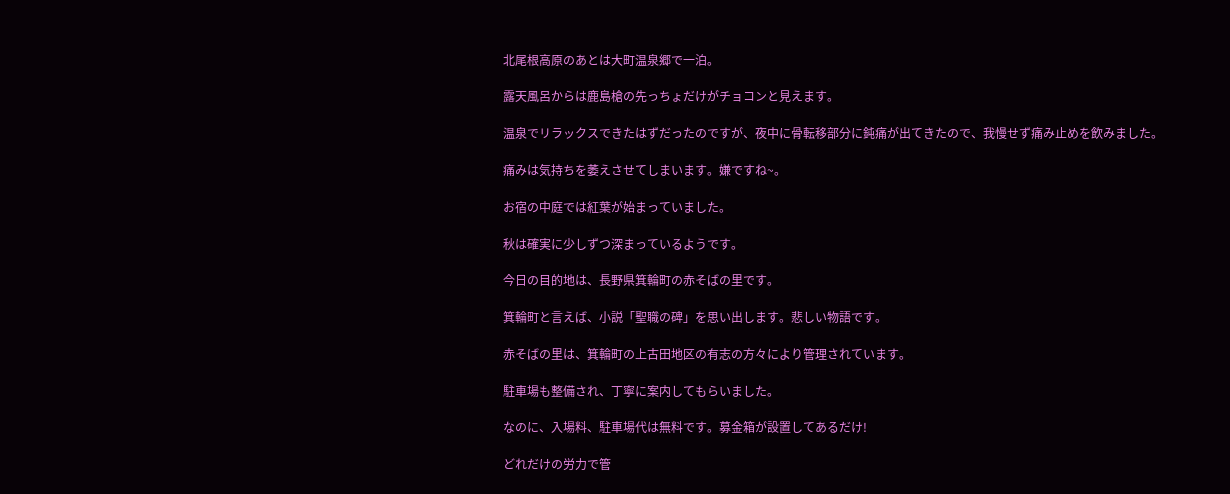北尾根高原のあとは大町温泉郷で一泊。

露天風呂からは鹿島槍の先っちょだけがチョコンと見えます。

温泉でリラックスできたはずだったのですが、夜中に骨転移部分に鈍痛が出てきたので、我慢せず痛み止めを飲みました。

痛みは気持ちを萎えさせてしまいます。嫌ですね~。

お宿の中庭では紅葉が始まっていました。

秋は確実に少しずつ深まっているようです。

今日の目的地は、長野県箕輪町の赤そばの里です。

箕輪町と言えば、小説「聖職の碑」を思い出します。悲しい物語です。

赤そばの里は、箕輪町の上古田地区の有志の方々により管理されています。

駐車場も整備され、丁寧に案内してもらいました。

なのに、入場料、駐車場代は無料です。募金箱が設置してあるだけ!

どれだけの労力で管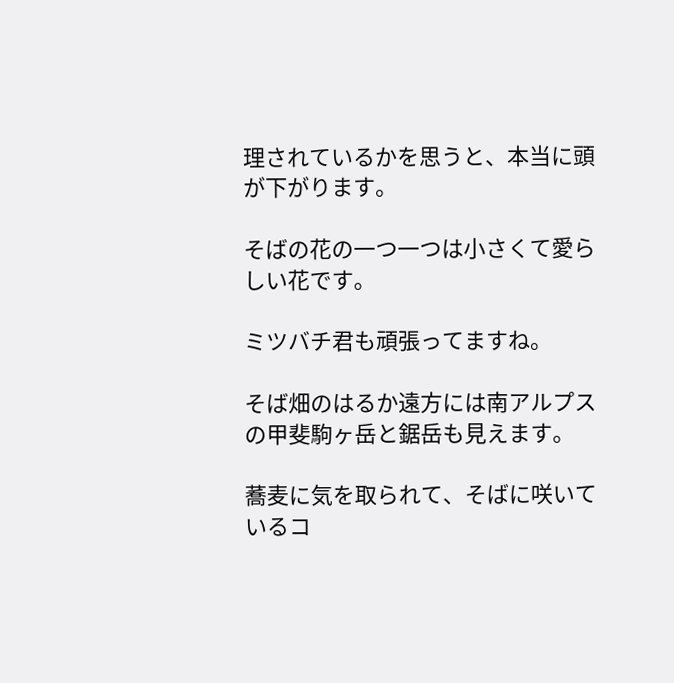理されているかを思うと、本当に頭が下がります。

そばの花の一つ一つは小さくて愛らしい花です。

ミツバチ君も頑張ってますね。

そば畑のはるか遠方には南アルプスの甲斐駒ヶ岳と鋸岳も見えます。

蕎麦に気を取られて、そばに咲いているコ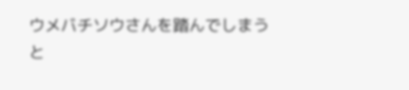ウメバチソウさんを踏んでしまうと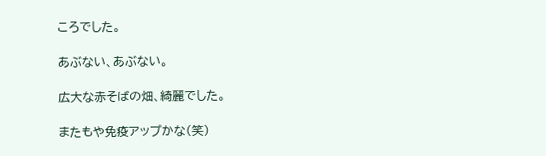ころでした。

あぶない、あぶない。

広大な赤そばの畑、綺麗でした。

またもや免疫アップかな(笑)